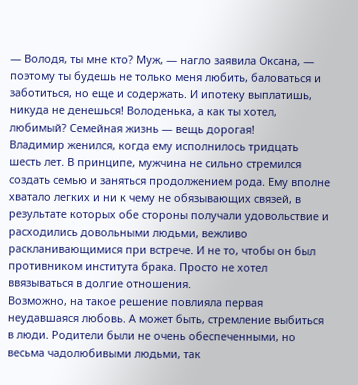— Володя, ты мне кто? Муж, — нагло заявила Оксана, — поэтому ты будешь не только меня любить, баловаться и заботиться, но еще и содержать. И ипотеку выплатишь, никуда не денешься! Володенька, а как ты хотел, любимый? Семейная жизнь — вещь дорогая!
Владимир женился, когда ему исполнилось тридцать шесть лет. В принципе, мужчина не сильно стремился создать семью и заняться продолжением рода. Ему вполне хватало легких и ни к чему не обязывающих связей, в результате которых обе стороны получали удовольствие и расходились довольными людьми, вежливо раскланивающимися при встрече. И не то, чтобы он был противником института брака. Просто не хотел ввязываться в долгие отношения.
Возможно, на такое решение повлияла первая неудавшаяся любовь. А может быть, стремление выбиться в люди. Родители были не очень обеспеченными, но весьма чадолюбивыми людьми, так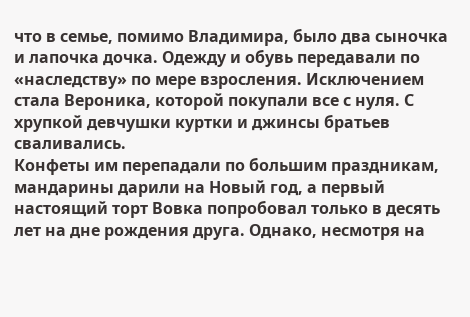что в семье, помимо Владимира, было два сыночка и лапочка дочка. Одежду и обувь передавали по «наследству» по мере взросления. Исключением стала Вероника, которой покупали все с нуля. С хрупкой девчушки куртки и джинсы братьев сваливались.
Конфеты им перепадали по большим праздникам, мандарины дарили на Новый год, а первый настоящий торт Вовка попробовал только в десять лет на дне рождения друга. Однако, несмотря на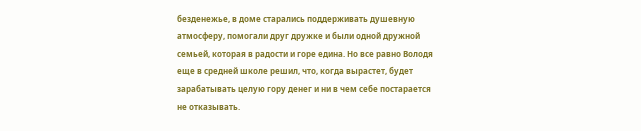безденежье, в доме старались поддерживать душевную атмосферу, помогали друг дружке и были одной дружной семьей, которая в радости и горе едина. Но все равно Володя еще в средней школе решил, что, когда вырастет, будет зарабатывать целую гору денег и ни в чем себе постарается не отказывать.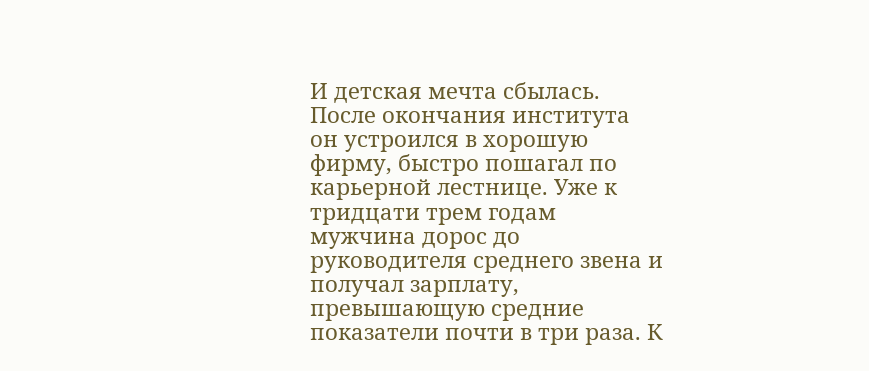И детская мечта сбылась. После окончания института он устроился в хорошую фирму, быстро пошагал по карьерной лестнице. Уже к тридцати трем годам мужчина дорос до руководителя среднего звена и получал зарплату, превышающую средние показатели почти в три раза. К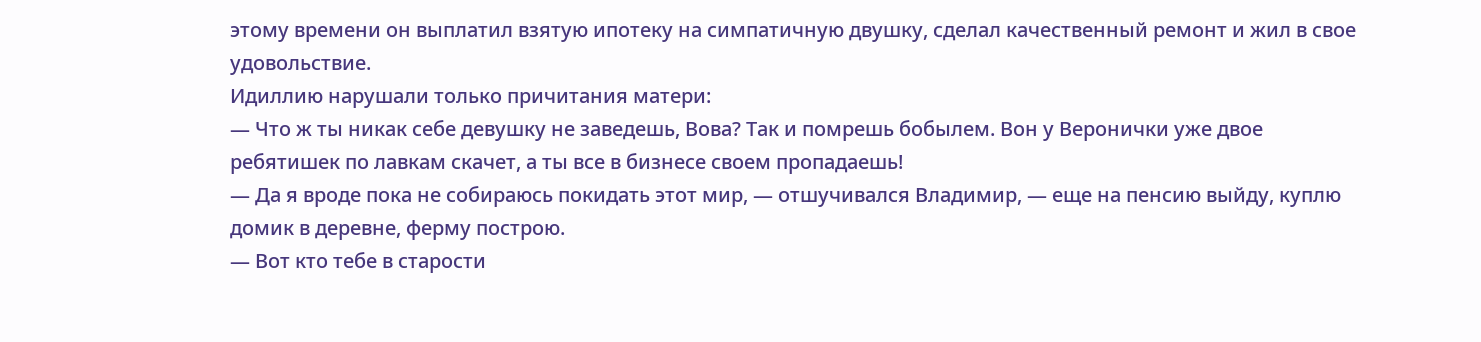этому времени он выплатил взятую ипотеку на симпатичную двушку, сделал качественный ремонт и жил в свое удовольствие.
Идиллию нарушали только причитания матери:
— Что ж ты никак себе девушку не заведешь, Вова? Так и помрешь бобылем. Вон у Веронички уже двое ребятишек по лавкам скачет, а ты все в бизнесе своем пропадаешь!
— Да я вроде пока не собираюсь покидать этот мир, — отшучивался Владимир, — еще на пенсию выйду, куплю домик в деревне, ферму построю.
— Вот кто тебе в старости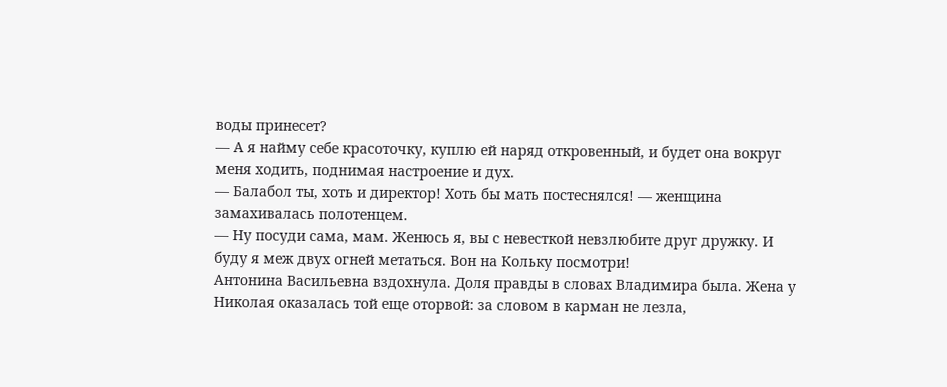воды принесет?
— А я найму себе красоточку, куплю ей наряд откровенный, и будет она вокруг меня ходить, поднимая настроение и дух.
— Балабол ты, хоть и директор! Хоть бы мать постеснялся! — женщина замахивалась полотенцем.
— Ну посуди сама, мам. Женюсь я, вы с невесткой невзлюбите друг дружку. И буду я меж двух огней метаться. Вон на Кольку посмотри!
Антонина Васильевна вздохнула. Доля правды в словах Владимира была. Жена у Николая оказалась той еще оторвой: за словом в карман не лезла,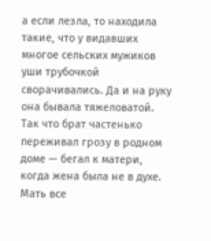а если лезла, то находила такие, что у видавших многое сельских мужиков уши трубочкой сворачивались. Да и на руку она бывала тяжеловатой. Так что брат частенько переживал грозу в родном доме — бегал к матери, когда жена была не в духе.
Мать все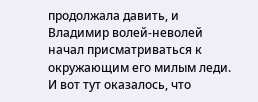продолжала давить, и Владимир волей-неволей начал присматриваться к окружающим его милым леди. И вот тут оказалось, что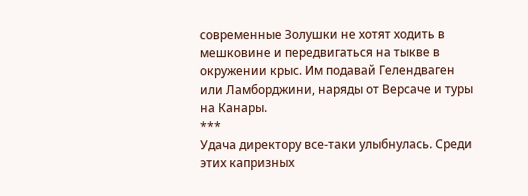современные Золушки не хотят ходить в мешковине и передвигаться на тыкве в окружении крыс. Им подавай Гелендваген или Ламборджини, наряды от Версаче и туры на Канары.
***
Удача директору все-таки улыбнулась. Среди этих капризных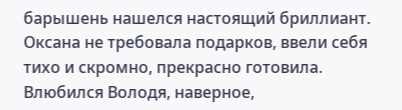барышень нашелся настоящий бриллиант. Оксана не требовала подарков, ввели себя тихо и скромно, прекрасно готовила. Влюбился Володя, наверное,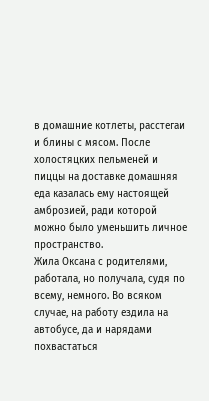в домашние котлеты, расстегаи и блины с мясом. После холостяцких пельменей и пиццы на доставке домашняя еда казалась ему настоящей амброзией, ради которой можно было уменьшить личное пространство.
Жила Оксана с родителями, работала, но получала, судя по всему, немного. Во всяком случае, на работу ездила на автобусе, да и нарядами похвастаться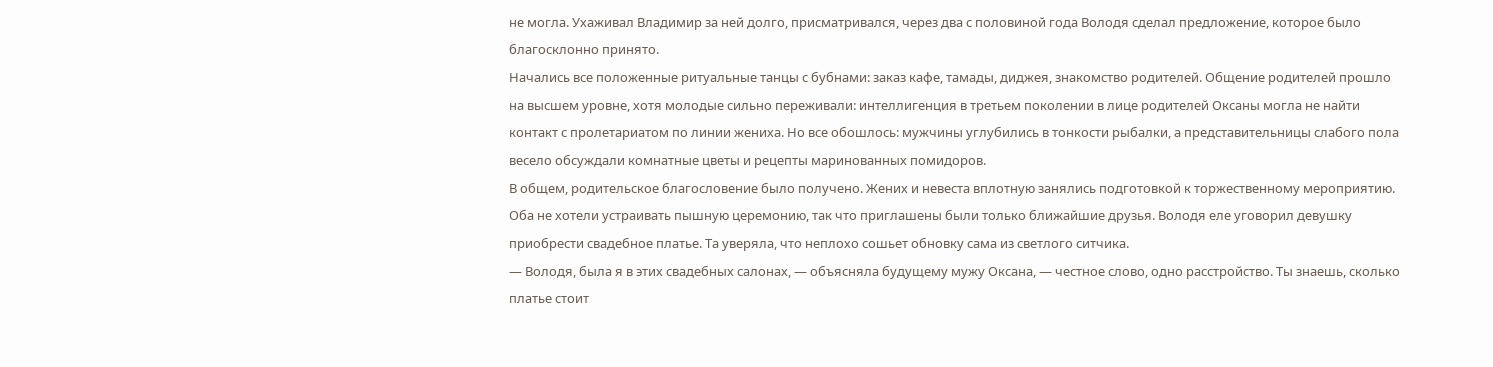не могла. Ухаживал Владимир за ней долго, присматривался, через два с половиной года Володя сделал предложение, которое было благосклонно принято.
Начались все положенные ритуальные танцы с бубнами: заказ кафе, тамады, диджея, знакомство родителей. Общение родителей прошло на высшем уровне, хотя молодые сильно переживали: интеллигенция в третьем поколении в лице родителей Оксаны могла не найти контакт с пролетариатом по линии жениха. Но все обошлось: мужчины углубились в тонкости рыбалки, а представительницы слабого пола весело обсуждали комнатные цветы и рецепты маринованных помидоров.
В общем, родительское благословение было получено. Жених и невеста вплотную занялись подготовкой к торжественному мероприятию. Оба не хотели устраивать пышную церемонию, так что приглашены были только ближайшие друзья. Володя еле уговорил девушку приобрести свадебное платье. Та уверяла, что неплохо сошьет обновку сама из светлого ситчика.
— Володя, была я в этих свадебных салонах, — объясняла будущему мужу Оксана, — честное слово, одно расстройство. Ты знаешь, сколько платье стоит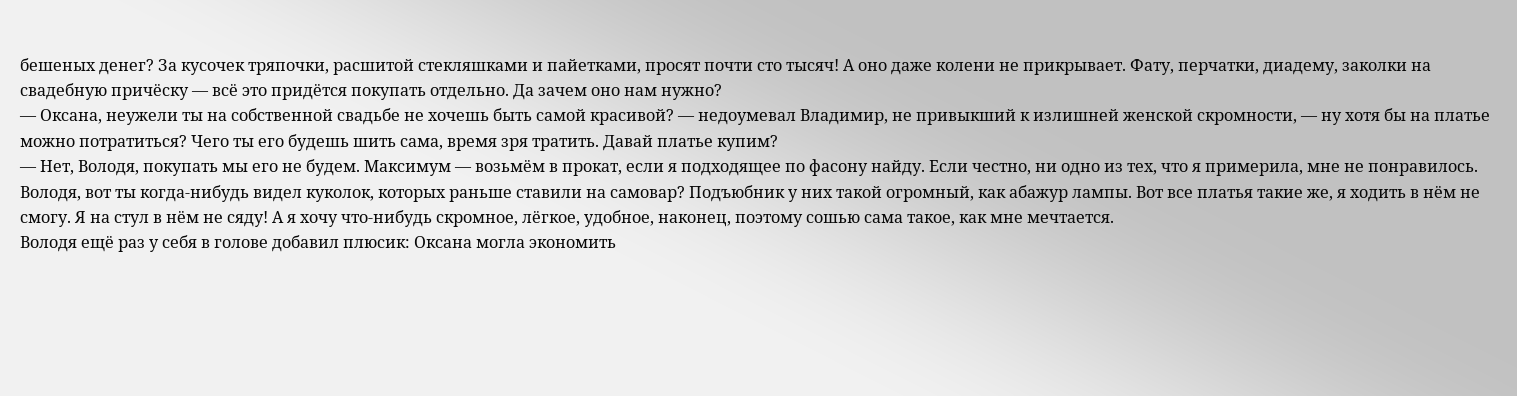бешеных денег? За кусочек тряпочки, расшитой стекляшками и пайетками, просят почти сто тысяч! А оно даже колени не прикрывает. Фату, перчатки, диадему, заколки на свадебную причёску — всё это придётся покупать отдельно. Да зачем оно нам нужно?
— Оксана, неужели ты на собственной свадьбе не хочешь быть самой красивой? — недоумевал Владимир, не привыкший к излишней женской скромности, — ну хотя бы на платье можно потратиться? Чего ты его будешь шить сама, время зря тратить. Давай платье купим?
— Нет, Володя, покупать мы его не будем. Максимум — возьмём в прокат, если я подходящее по фасону найду. Если честно, ни одно из тех, что я примерила, мне не понравилось. Володя, вот ты когда-нибудь видел куколок, которых раньше ставили на самовар? Подъюбник у них такой огромный, как абажур лампы. Вот все платья такие же, я ходить в нём не смогу. Я на стул в нём не сяду! А я хочу что-нибудь скромное, лёгкое, удобное, наконец, поэтому сошью сама такое, как мне мечтается.
Володя ещё раз у себя в голове добавил плюсик: Оксана могла экономить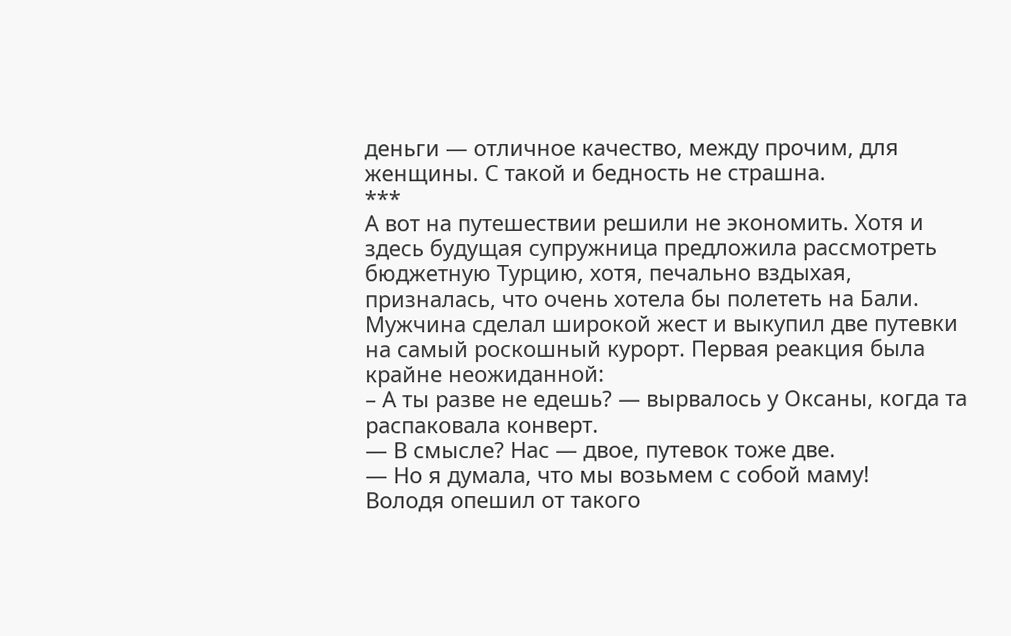деньги — отличное качество, между прочим, для женщины. С такой и бедность не страшна.
***
А вот на путешествии решили не экономить. Хотя и здесь будущая супружница предложила рассмотреть бюджетную Турцию, хотя, печально вздыхая, призналась, что очень хотела бы полететь на Бали. Мужчина сделал широкой жест и выкупил две путевки на самый роскошный курорт. Первая реакция была крайне неожиданной:
– А ты разве не едешь? — вырвалось у Оксаны, когда та распаковала конверт.
— В смысле? Нас — двое, путевок тоже две.
— Но я думала, что мы возьмем с собой маму!
Володя опешил от такого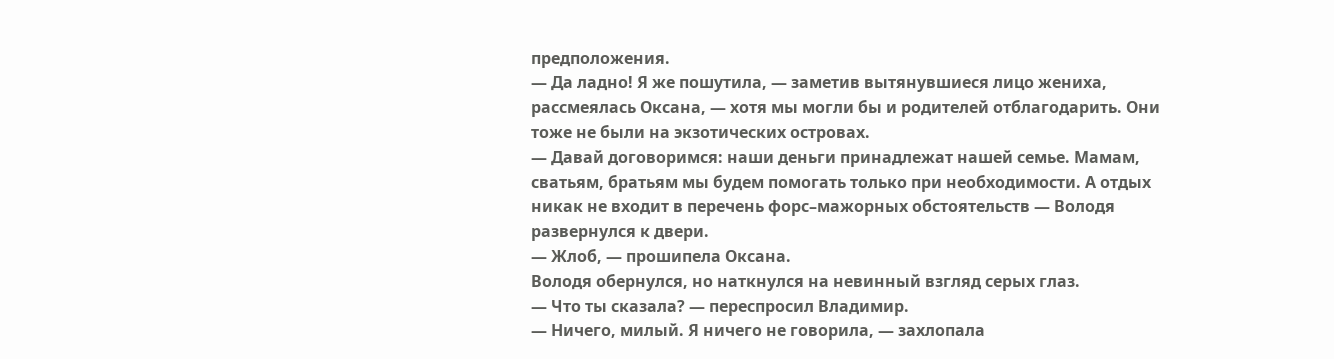предположения.
— Да ладно! Я же пошутила, — заметив вытянувшиеся лицо жениха, рассмеялась Оксана, — хотя мы могли бы и родителей отблагодарить. Они тоже не были на экзотических островах.
— Давай договоримся: наши деньги принадлежат нашей семье. Мамам, сватьям, братьям мы будем помогать только при необходимости. А отдых никак не входит в перечень форс–мажорных обстоятельств — Володя развернулся к двери.
— Жлоб, — прошипела Оксана.
Володя обернулся, но наткнулся на невинный взгляд серых глаз.
— Что ты сказала? — переспросил Владимир.
— Ничего, милый. Я ничего не говорила, — захлопала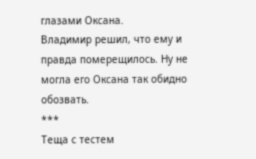глазами Оксана.
Владимир решил, что ему и правда померещилось. Ну не могла его Оксана так обидно обозвать.
***
Теща с тестем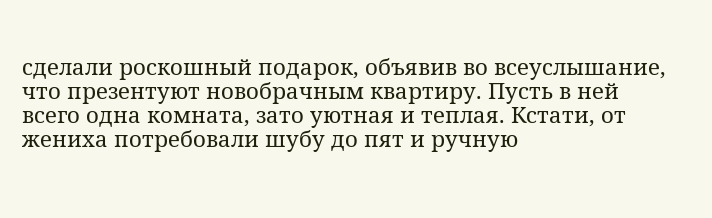сделали роскошный подарок, объявив во всеуслышание, что презентуют новобрачным квартиру. Пусть в ней всего одна комната, зато уютная и теплая. Кстати, от жениха потребовали шубу до пят и ручную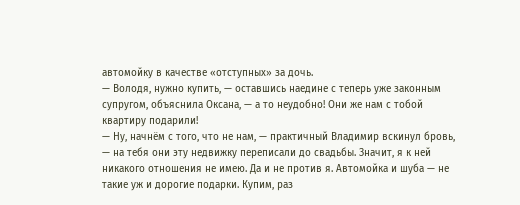автомойку в качестве «отступных» за дочь.
— Володя, нужно купить, — оставшись наедине с теперь уже законным супругом, объяснила Оксана, — а то неудобно! Они же нам с тобой квартиру подарили!
— Ну, начнём с того, что не нам, — практичный Владимир вскинул бровь, — на тебя они эту недвижку переписали до свадьбы. Значит, я к ней никакого отношения не имею. Да и не против я. Автомойка и шуба — не такие уж и дорогие подарки. Купим, раз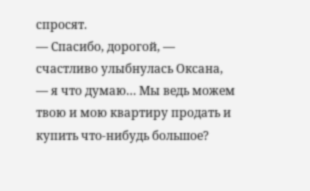спросят.
— Спасибо, дорогой, — счастливо улыбнулась Оксана, — я что думаю… Мы ведь можем твою и мою квартиру продать и купить что-нибудь большое?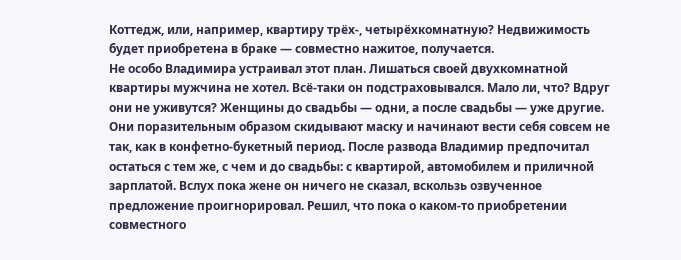Коттедж, или, например, квартиру трёх-, четырёхкомнатную? Недвижимость будет приобретена в браке — совместно нажитое, получается.
Не особо Владимира устраивал этот план. Лишаться своей двухкомнатной квартиры мужчина не хотел. Всё-таки он подстраховывался. Мало ли, что? Вдруг они не уживутся? Женщины до свадьбы — одни, а после свадьбы — уже другие. Они поразительным образом скидывают маску и начинают вести себя совсем не так, как в конфетно-букетный период. После развода Владимир предпочитал остаться с тем же, с чем и до свадьбы: с квартирой, автомобилем и приличной зарплатой. Вслух пока жене он ничего не сказал, вскользь озвученное предложение проигнорировал. Решил, что пока о каком-то приобретении совместного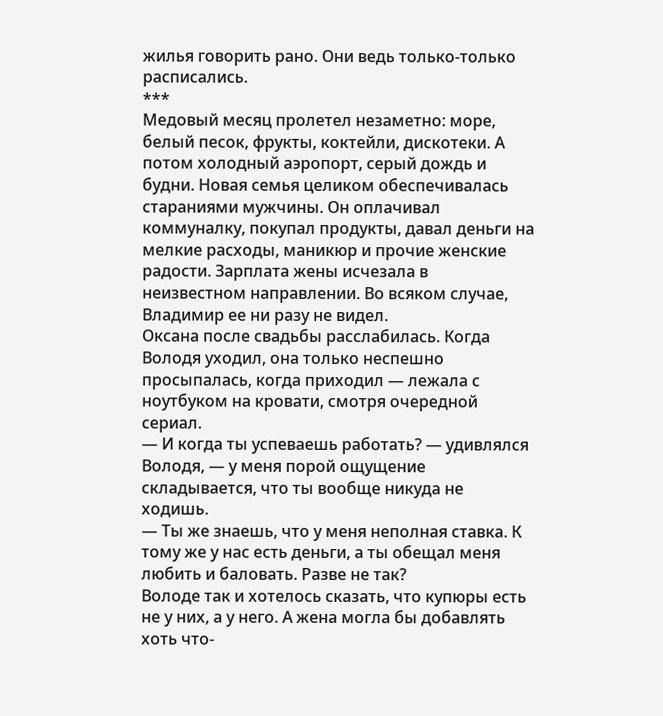жилья говорить рано. Они ведь только-только расписались.
***
Медовый месяц пролетел незаметно: море, белый песок, фрукты, коктейли, дискотеки. А потом холодный аэропорт, серый дождь и будни. Новая семья целиком обеспечивалась стараниями мужчины. Он оплачивал коммуналку, покупал продукты, давал деньги на мелкие расходы, маникюр и прочие женские радости. Зарплата жены исчезала в неизвестном направлении. Во всяком случае, Владимир ее ни разу не видел.
Оксана после свадьбы расслабилась. Когда Володя уходил, она только неспешно просыпалась, когда приходил — лежала с ноутбуком на кровати, смотря очередной сериал.
— И когда ты успеваешь работать? — удивлялся Володя, — у меня порой ощущение складывается, что ты вообще никуда не ходишь.
— Ты же знаешь, что у меня неполная ставка. К тому же у нас есть деньги, а ты обещал меня любить и баловать. Разве не так?
Володе так и хотелось сказать, что купюры есть не у них, а у него. А жена могла бы добавлять хоть что-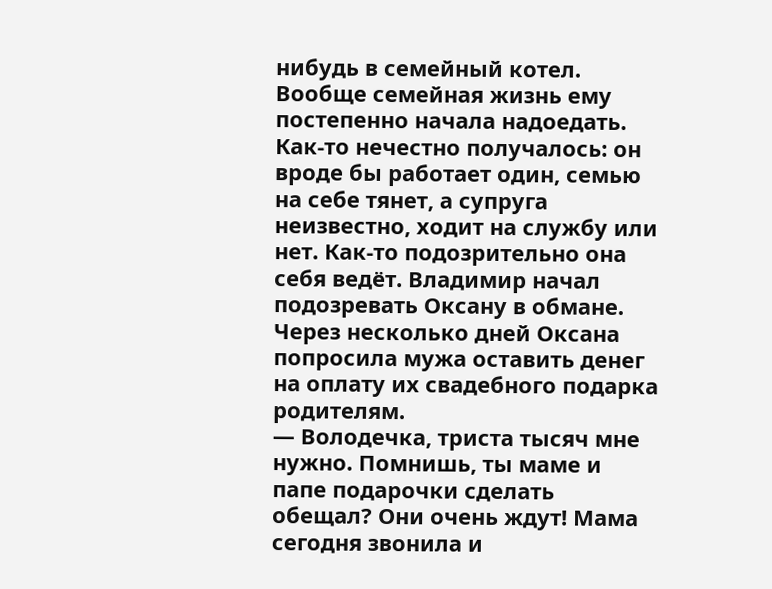нибудь в семейный котел. Вообще семейная жизнь ему постепенно начала надоедать. Как-то нечестно получалось: он вроде бы работает один, семью на себе тянет, а супруга неизвестно, ходит на службу или нет. Как-то подозрительно она себя ведёт. Владимир начал подозревать Оксану в обмане.
Через несколько дней Оксана попросила мужа оставить денег на оплату их свадебного подарка родителям.
— Володечка, триста тысяч мне нужно. Помнишь, ты маме и папе подарочки сделать обещал? Они очень ждут! Мама сегодня звонила и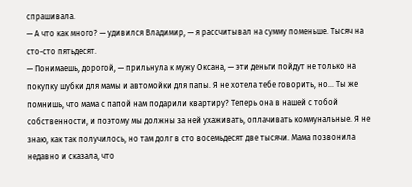спрашивала.
— А что как много? — удивился Владимир, — я рассчитывал на сумму поменьше. Тысяч на сто-сто пятьдесят.
— Понимаешь, дорогой, — прильнула к мужу Оксана, — эти деньги пойдут не только на покупку шубки для мамы и автомойки для папы. Я не хотела тебе говорить, но... Ты же помнишь, что мама с папой нам подарили квартиру? Теперь она в нашей с тобой собственности, и поэтому мы должны за ней ухаживать, оплачивать коммунальные. Я не знаю, как так получилось, но там долг в сто восемьдесят две тысячи. Мама позвонила недавно и сказала, что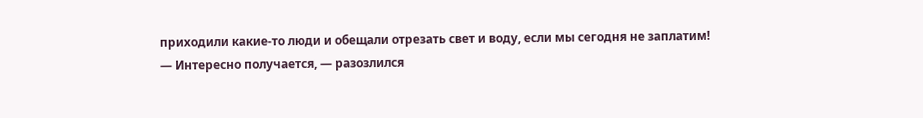приходили какие-то люди и обещали отрезать свет и воду, если мы сегодня не заплатим!
— Интересно получается, — разозлился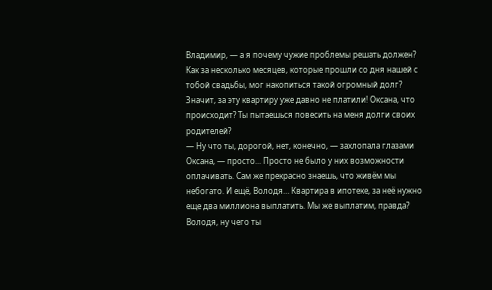Владимир, — а я почему чужие проблемы решать должен? Как за несколько месяцев, которые прошли со дня нашей с тобой свадьбы, мог накопиться такой огромный долг? Значит, за эту квартиру уже давно не платили! Оксана, что происходит? Ты пытаешься повесить на меня долги своих родителей?
— Ну что ты, дорогой, нет, конечно, — захлопала глазами Оксана, — просто... Просто не было у них возможности оплачивать. Сам же прекрасно знаешь, что живём мы небогато. И ещё, Володя… Квартира в ипотеке, за неё нужно еще два миллиона выплатить. Мы же выплатим, правда? Володя, ну чего ты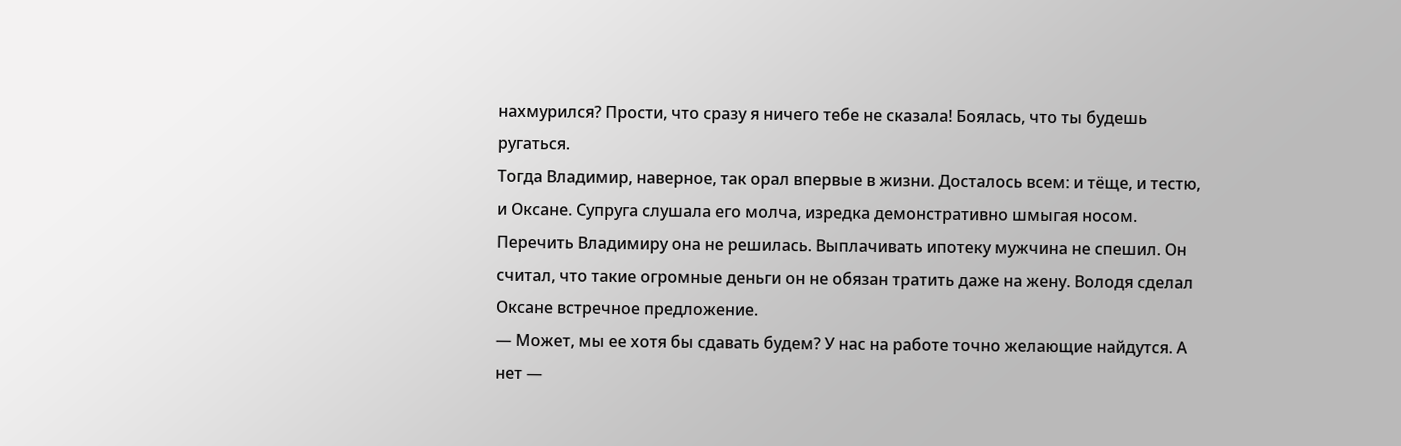нахмурился? Прости, что сразу я ничего тебе не сказала! Боялась, что ты будешь ругаться.
Тогда Владимир, наверное, так орал впервые в жизни. Досталось всем: и тёще, и тестю, и Оксане. Супруга слушала его молча, изредка демонстративно шмыгая носом. Перечить Владимиру она не решилась. Выплачивать ипотеку мужчина не спешил. Он считал, что такие огромные деньги он не обязан тратить даже на жену. Володя сделал Оксане встречное предложение.
— Может, мы ее хотя бы сдавать будем? У нас на работе точно желающие найдутся. А нет —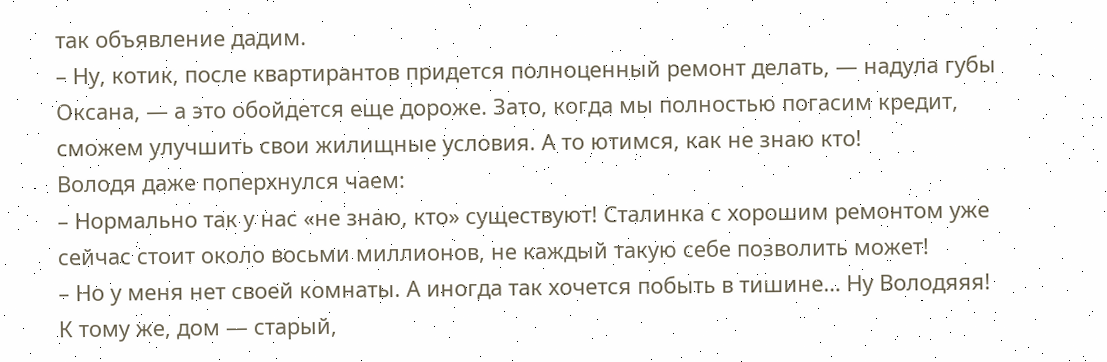так объявление дадим.
– Ну, котик, после квартирантов придется полноценный ремонт делать, — надула губы Оксана, — а это обойдется еще дороже. Зато, когда мы полностью погасим кредит, сможем улучшить свои жилищные условия. А то ютимся, как не знаю кто!
Володя даже поперхнулся чаем:
– Нормально так у нас «не знаю, кто» существуют! Сталинка с хорошим ремонтом уже сейчас стоит около восьми миллионов, не каждый такую себе позволить может!
– Но у меня нет своей комнаты. А иногда так хочется побыть в тишине… Ну Володяяя! К тому же, дом — старый,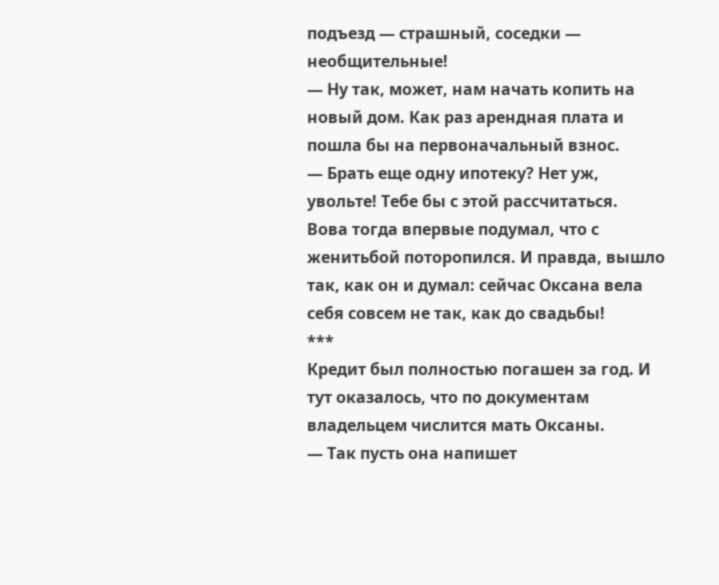подъезд — страшный, соседки — необщительные!
— Ну так, может, нам начать копить на новый дом. Как раз арендная плата и пошла бы на первоначальный взнос.
— Брать еще одну ипотеку? Нет уж, увольте! Тебе бы с этой рассчитаться.
Вова тогда впервые подумал, что с женитьбой поторопился. И правда, вышло так, как он и думал: сейчас Оксана вела себя совсем не так, как до свадьбы!
***
Кредит был полностью погашен за год. И тут оказалось, что по документам владельцем числится мать Оксаны.
— Так пусть она напишет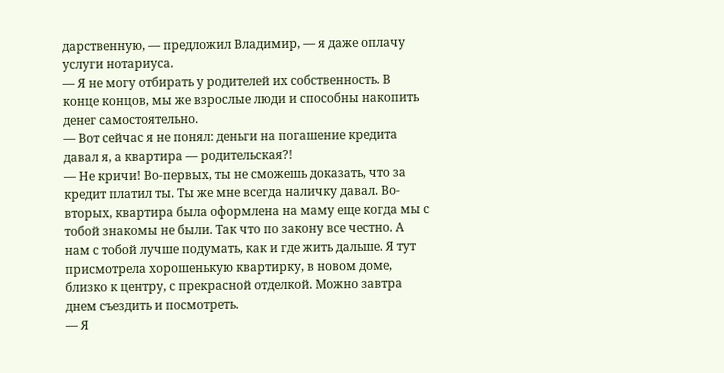дарственную, — предложил Владимир, — я даже оплачу услуги нотариуса.
— Я не могу отбирать у родителей их собственность. В конце концов, мы же взрослые люди и способны накопить денег самостоятельно.
— Вот сейчас я не понял: деньги на погашение кредита давал я, а квартира — родительская?!
— Не кричи! Во-первых, ты не сможешь доказать, что за кредит платил ты. Ты же мне всегда наличку давал. Во-вторых, квартира была оформлена на маму еще когда мы с тобой знакомы не были. Так что по закону все честно. А нам с тобой лучше подумать, как и где жить дальше. Я тут присмотрела хорошенькую квартирку, в новом доме, близко к центру, с прекрасной отделкой. Можно завтра днем съездить и посмотреть.
— Я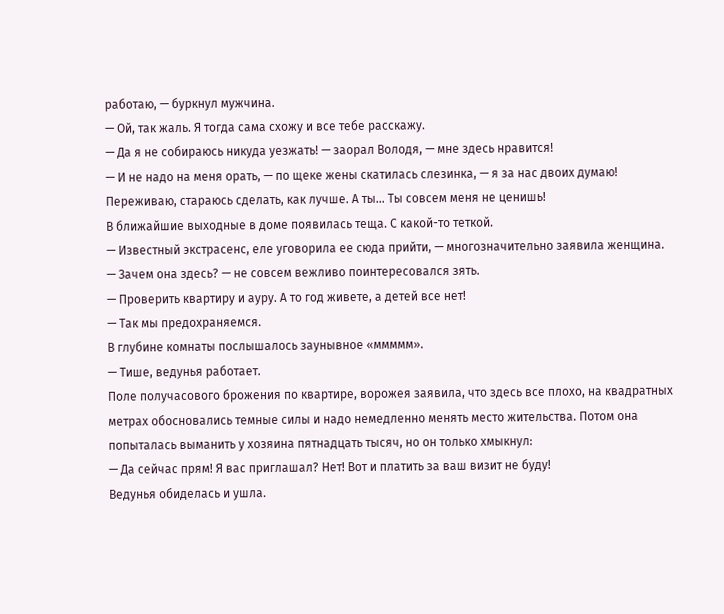работаю, — буркнул мужчина.
— Ой, так жаль. Я тогда сама схожу и все тебе расскажу.
— Да я не собираюсь никуда уезжать! — заорал Володя, — мне здесь нравится!
— И не надо на меня орать, — по щеке жены скатилась слезинка, — я за нас двоих думаю! Переживаю, стараюсь сделать, как лучше. А ты… Ты совсем меня не ценишь!
В ближайшие выходные в доме появилась теща. С какой-то теткой.
— Известный экстрасенс, еле уговорила ее сюда прийти, — многозначительно заявила женщина.
— Зачем она здесь? — не совсем вежливо поинтересовался зять.
— Проверить квартиру и ауру. А то год живете, а детей все нет!
— Так мы предохраняемся.
В глубине комнаты послышалось заунывное «ммммм».
— Тише, ведунья работает.
Поле получасового брожения по квартире, ворожея заявила, что здесь все плохо, на квадратных метрах обосновались темные силы и надо немедленно менять место жительства. Потом она попыталась выманить у хозяина пятнадцать тысяч, но он только хмыкнул:
— Да сейчас прям! Я вас приглашал? Нет! Вот и платить за ваш визит не буду!
Ведунья обиделась и ушла.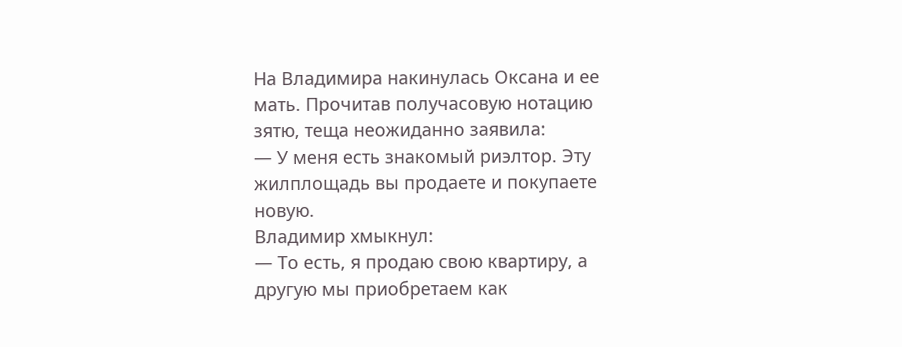На Владимира накинулась Оксана и ее мать. Прочитав получасовую нотацию зятю, теща неожиданно заявила:
— У меня есть знакомый риэлтор. Эту жилплощадь вы продаете и покупаете новую.
Владимир хмыкнул:
— То есть, я продаю свою квартиру, а другую мы приобретаем как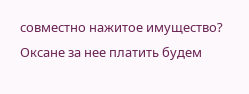совместно нажитое имущество? Оксане за нее платить будем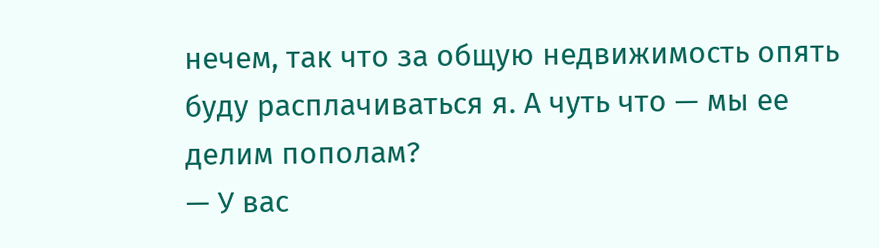нечем, так что за общую недвижимость опять буду расплачиваться я. А чуть что — мы ее делим пополам?
— У вас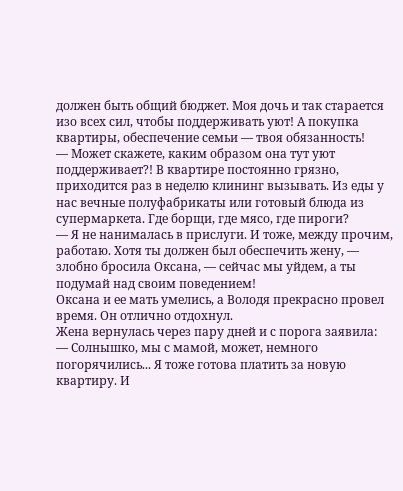должен быть общий бюджет. Моя дочь и так старается изо всех сил, чтобы поддерживать уют! А покупка квартиры, обеспечение семьи — твоя обязанность!
— Может скажете, каким образом она тут уют поддерживает?! В квартире постоянно грязно, приходится раз в неделю клининг вызывать. Из еды у нас вечные полуфабрикаты или готовый блюда из супермаркета. Где борщи, где мясо, где пироги?
— Я не нанималась в прислуги. И тоже, между прочим, работаю. Хотя ты должен был обеспечить жену, — злобно бросила Оксана, — сейчас мы уйдем, а ты подумай над своим поведением!
Оксана и ее мать умелись, а Володя прекрасно провел время. Он отлично отдохнул.
Жена вернулась через пару дней и с порога заявила:
— Солнышко, мы с мамой, может, немного погорячились... Я тоже готова платить за новую квартиру. И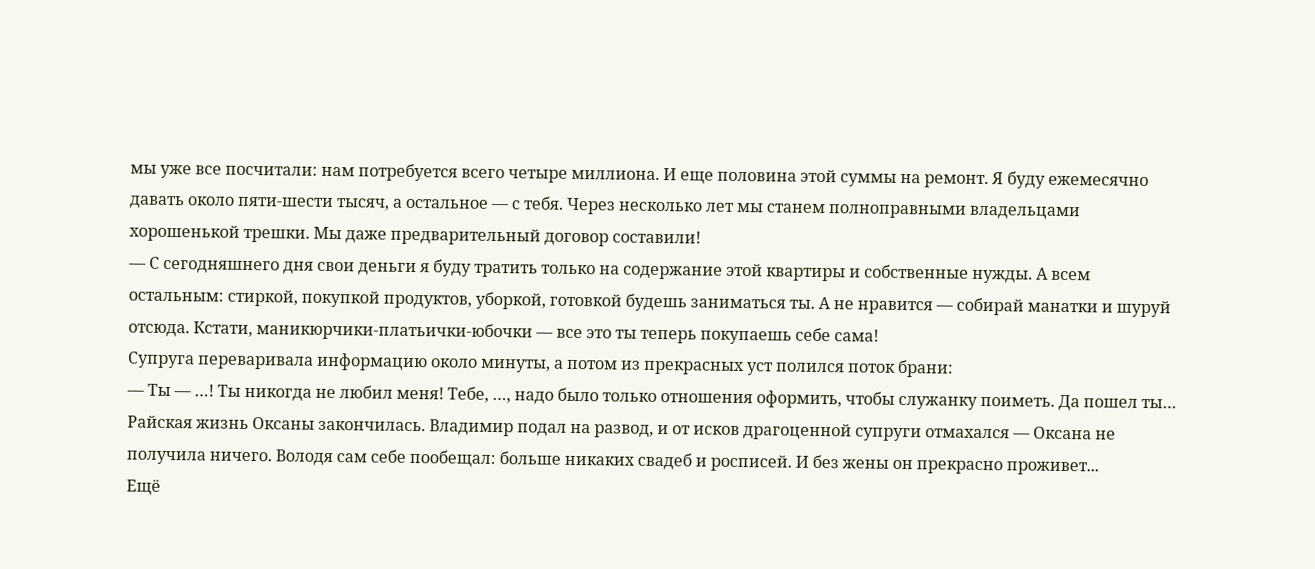мы уже все посчитали: нам потребуется всего четыре миллиона. И еще половина этой суммы на ремонт. Я буду ежемесячно давать около пяти-шести тысяч, а остальное — с тебя. Через несколько лет мы станем полноправными владельцами хорошенькой трешки. Мы даже предварительный договор составили!
— С сегодняшнего дня свои деньги я буду тратить только на содержание этой квартиры и собственные нужды. А всем остальным: стиркой, покупкой продуктов, уборкой, готовкой будешь заниматься ты. А не нравится — собирай манатки и шуруй отсюда. Кстати, маникюрчики-платьички-юбочки — все это ты теперь покупаешь себе сама!
Супруга переваривала информацию около минуты, а потом из прекрасных уст полился поток брани:
— Ты — …! Ты никогда не любил меня! Тебе, …, надо было только отношения оформить, чтобы служанку поиметь. Да пошел ты…
Райская жизнь Оксаны закончилась. Владимир подал на развод, и от исков драгоценной супруги отмахался — Оксана не получила ничего. Володя сам себе пообещал: больше никаких свадеб и росписей. И без жены он прекрасно проживет...
Ещё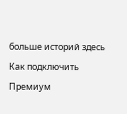больше историй здесь
Как подключить Премиум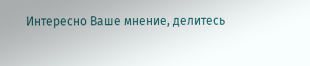Интересно Ваше мнение, делитесь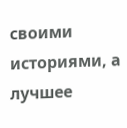своими историями, а лучшее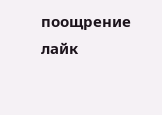поощрение лайк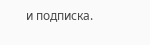и подписка.